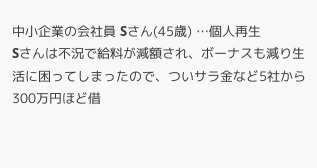中小企業の会社員 Sさん(45歳) …個人再生
Sさんは不況で給料が減額され、ボーナスも減り生活に困ってしまったので、ついサラ金など5社から300万円ほど借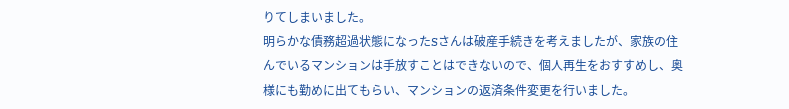りてしまいました。
明らかな債務超過状態になったSさんは破産手続きを考えましたが、家族の住んでいるマンションは手放すことはできないので、個人再生をおすすめし、奥様にも勤めに出てもらい、マンションの返済条件変更を行いました。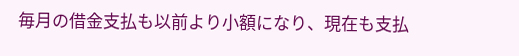毎月の借金支払も以前より小額になり、現在も支払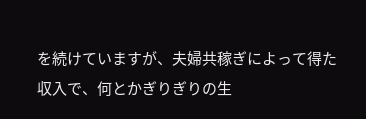を続けていますが、夫婦共稼ぎによって得た収入で、何とかぎりぎりの生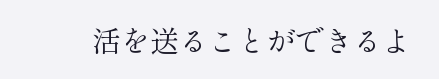活を送ることができるよ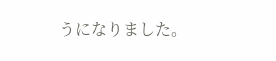うになりました。